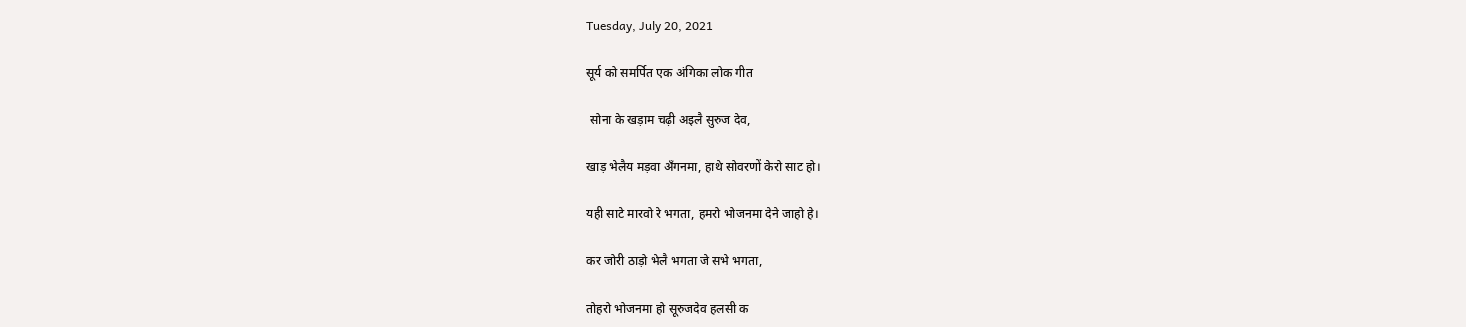Tuesday, July 20, 2021

सूर्य को समर्पित एक अंगिका लोक गीत

 सोना के खड़ाम चढ़ी अइलै सुरुज देव,

खाड़ भेलैय मड़वा अँगनमा, हाथे सोवरणों केरो साट हो।

यही साटे मारवो रे भगता, हमरो भोजनमा देने जाहो हे।

कर जोरी ठाड़ो भेलै भगता जे सभे भगता,

तोहरो भोजनमा हो सूरुजदेव हलसी क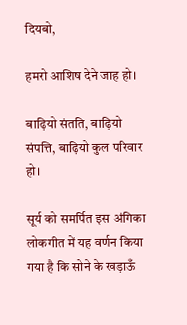दियबो,

हमरो आशिष देने जाह हो।

बाढ़ियो संतति, बाढ़ियो संपत्ति, बाढ़ियो कुल परिवार हो।

सूर्य को समर्पित इस अंगिका लोकगीत में यह वर्णन किया गया है कि सोने के खड़ाऊँ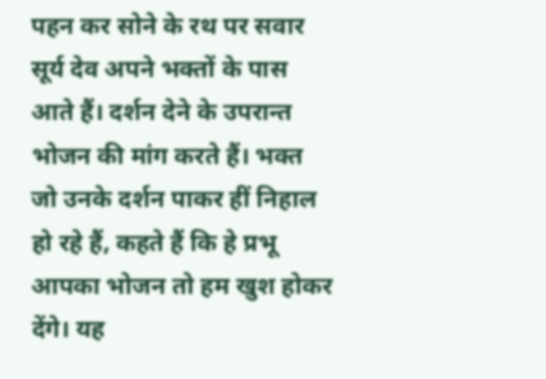पहन कर सोने के रथ पर सवार सूर्य देव अपने भक्तों के पास आते हैं। दर्शन देने के उपरान्त भोजन की मांग करते हैं। भक्त जो उनके दर्शन पाकर हीं निहाल हो रहे हैं, कहते हैं कि हे प्रभू आपका भोजन तो हम खुश होकर देंगे। यह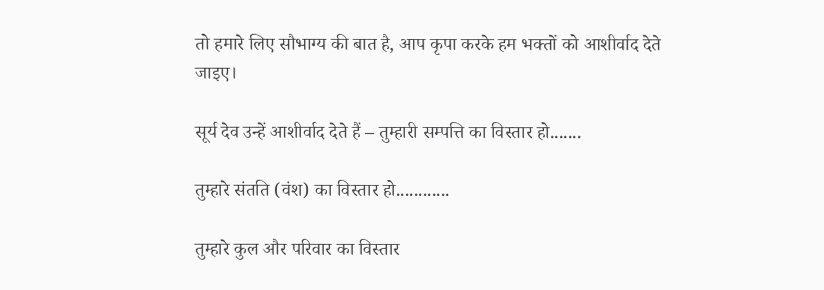तो हमारे लिए सौभाग्य की बात है, आप कृपा करके हम भक्तों को आशीर्वाद देते जाइए।

सूर्य देव उन्हें आशीर्वाद देते हैं – तुम्हारी सम्पत्ति का विस्तार हो.......

तुम्हारे संतति (वंश) का विस्तार हो............

तुम्हारे कुल और परिवार का विस्तार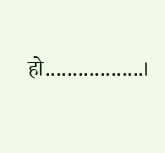हो..................।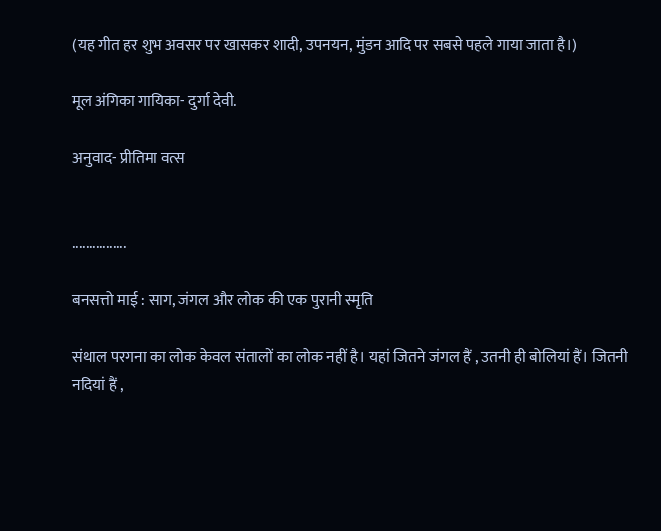(यह गीत हर शुभ अवसर पर खासकर शादी, उपनयन, मुंडन आदि पर सबसे पहले गाया जाता है।)

मूल अंगिका गायिका- दुर्गा देवी.

अनुवाद- प्रीतिमा वत्स


................

बनसत्तो माई : साग, जंगल और लोक की एक पुरानी स्मृति

संथाल परगना का लोक केवल संतालों का लोक नहीं है। यहां जितने जंगल हैं , उतनी ही बोलियां हैं। जितनी नदियां हैं ,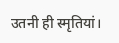उतनी ही स्मृतियां।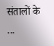संतालों के ...